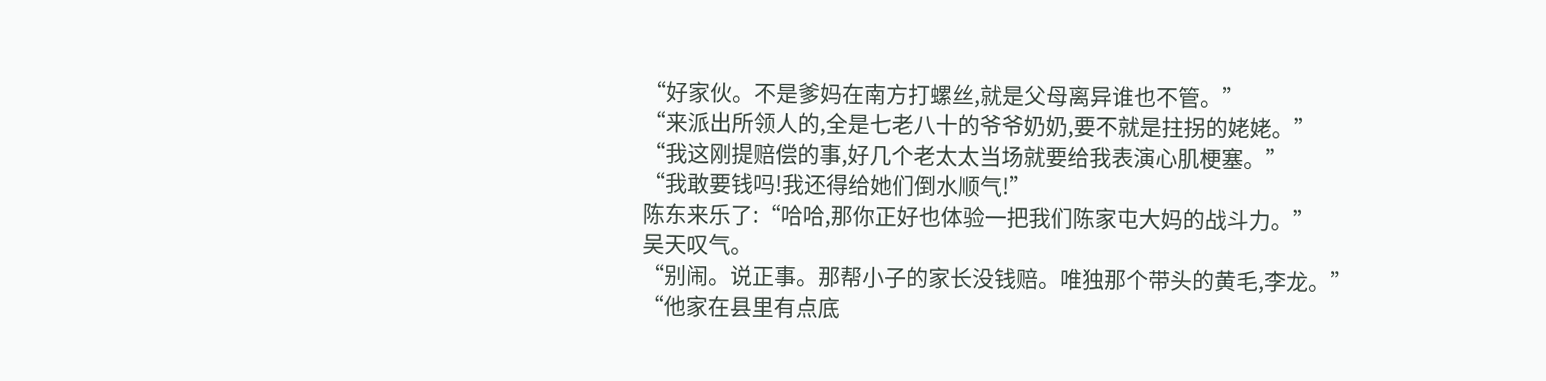“好家伙。不是爹妈在南方打螺丝,就是父母离异谁也不管。”
“来派出所领人的,全是七老八十的爷爷奶奶,要不就是拄拐的姥姥。”
“我这刚提赔偿的事,好几个老太太当场就要给我表演心肌梗塞。”
“我敢要钱吗!我还得给她们倒水顺气!”
陈东来乐了:“哈哈,那你正好也体验一把我们陈家屯大妈的战斗力。”
吴天叹气。
“别闹。说正事。那帮小子的家长没钱赔。唯独那个带头的黄毛,李龙。”
“他家在县里有点底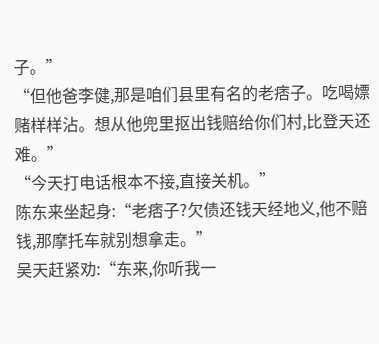子。”
“但他爸李健,那是咱们县里有名的老痞子。吃喝嫖赌样样沾。想从他兜里抠出钱赔给你们村,比登天还难。”
“今天打电话根本不接,直接关机。”
陈东来坐起身:“老痞子?欠债还钱天经地义,他不赔钱,那摩托车就别想拿走。”
吴天赶紧劝:“东来,你听我一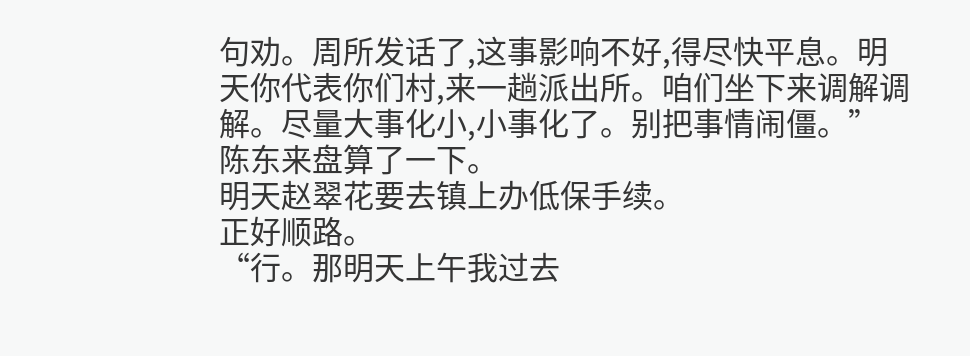句劝。周所发话了,这事影响不好,得尽快平息。明天你代表你们村,来一趟派出所。咱们坐下来调解调解。尽量大事化小,小事化了。别把事情闹僵。”
陈东来盘算了一下。
明天赵翠花要去镇上办低保手续。
正好顺路。
“行。那明天上午我过去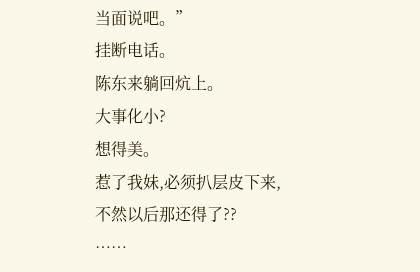当面说吧。”
挂断电话。
陈东来躺回炕上。
大事化小?
想得美。
惹了我妹,必须扒层皮下来,不然以后那还得了??
……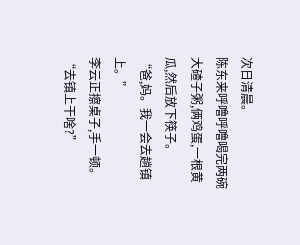次日清晨。
陈东来呼噜呼噜喝完两碗大碴子粥,俩鸡蛋,一根黄瓜,然后放下筷子。
“爸,妈。我一会去趟镇上。”
李云正擦桌子,手一顿。
“去镇上干啥?”